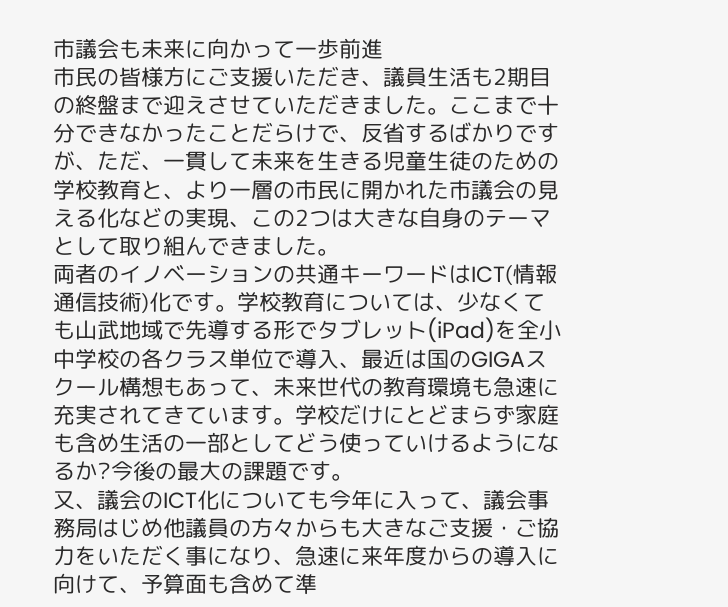市議会も未来に向かって一歩前進
市民の皆様方にご支援いただき、議員生活も2期目の終盤まで迎えさせていただきました。ここまで十分できなかったことだらけで、反省するばかりですが、ただ、一貫して未来を生きる児童生徒のための学校教育と、より一層の市民に開かれた市議会の見える化などの実現、この2つは大きな自身のテーマとして取り組んできました。
両者のイノベーションの共通キーワードはICT(情報通信技術)化です。学校教育については、少なくても山武地域で先導する形でタブレット(iPad)を全小中学校の各クラス単位で導入、最近は国のGIGAスクール構想もあって、未来世代の教育環境も急速に充実されてきています。学校だけにとどまらず家庭も含め生活の一部としてどう使っていけるようになるか?今後の最大の課題です。
又、議会のICT化についても今年に入って、議会事務局はじめ他議員の方々からも大きなご支援・ご協力をいただく事になり、急速に来年度からの導入に向けて、予算面も含めて準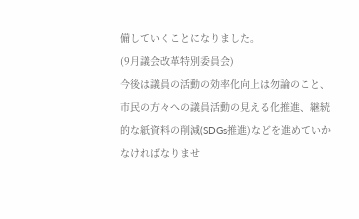備していくことになりました。
(9月議会改革特別委員会)
今後は議員の活動の効率化向上は勿論のこと、市民の方々への議員活動の見える化推進、継続的な紙資料の削減(SDGs推進)などを進めていかなければなりませ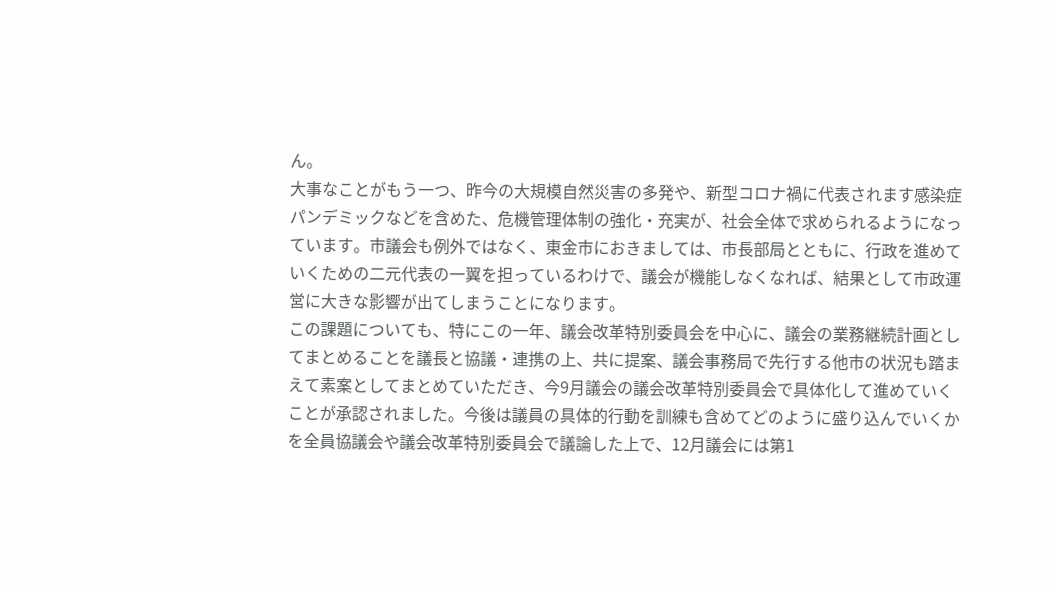ん。
大事なことがもう一つ、昨今の大規模自然災害の多発や、新型コロナ禍に代表されます感染症パンデミックなどを含めた、危機管理体制の強化・充実が、社会全体で求められるようになっています。市議会も例外ではなく、東金市におきましては、市長部局とともに、行政を進めていくための二元代表の一翼を担っているわけで、議会が機能しなくなれば、結果として市政運営に大きな影響が出てしまうことになります。
この課題についても、特にこの一年、議会改革特別委員会を中心に、議会の業務継続計画としてまとめることを議長と協議・連携の上、共に提案、議会事務局で先行する他市の状況も踏まえて素案としてまとめていただき、今9月議会の議会改革特別委員会で具体化して進めていくことが承認されました。今後は議員の具体的行動を訓練も含めてどのように盛り込んでいくかを全員協議会や議会改革特別委員会で議論した上で、12月議会には第1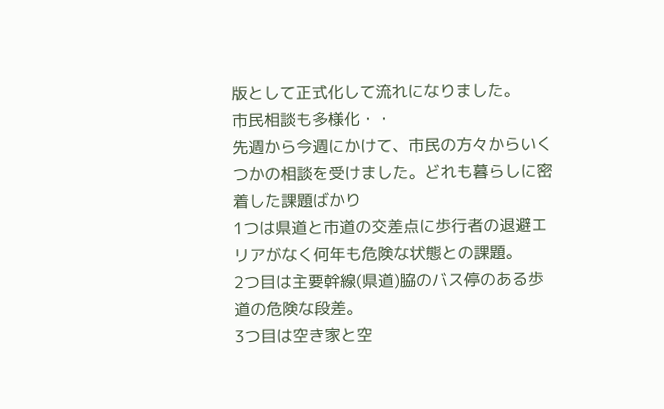版として正式化して流れになりました。
市民相談も多様化・・
先週から今週にかけて、市民の方々からいくつかの相談を受けました。どれも暮らしに密着した課題ばかり
1つは県道と市道の交差点に歩行者の退避エリアがなく何年も危険な状態との課題。
2つ目は主要幹線(県道)脇のバス停のある歩道の危険な段差。
3つ目は空き家と空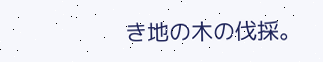き地の木の伐採。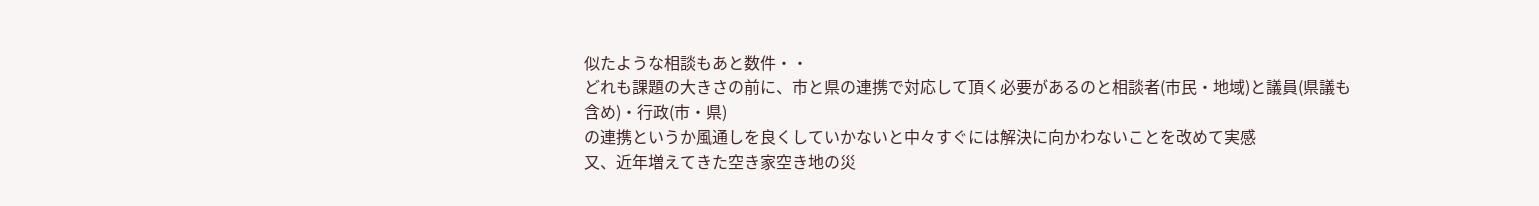似たような相談もあと数件・・
どれも課題の大きさの前に、市と県の連携で対応して頂く必要があるのと相談者(市民・地域)と議員(県議も含め)・行政(市・県)
の連携というか風通しを良くしていかないと中々すぐには解決に向かわないことを改めて実感
又、近年増えてきた空き家空き地の災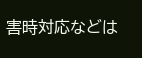害時対応などは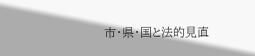市・県・国と法的見直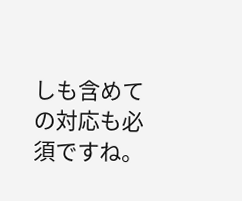しも含めての対応も必須ですね。